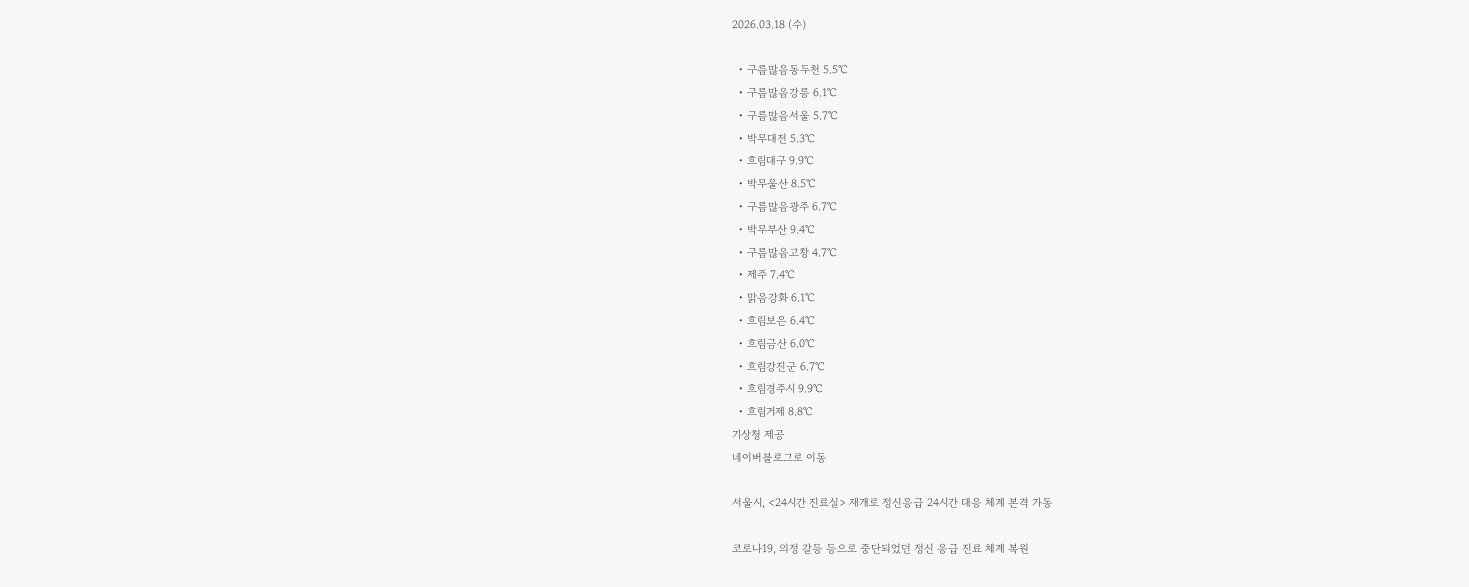2026.03.18 (수)

  • 구름많음동두천 5.5℃
  • 구름많음강릉 6.1℃
  • 구름많음서울 5.7℃
  • 박무대전 5.3℃
  • 흐림대구 9.9℃
  • 박무울산 8.5℃
  • 구름많음광주 6.7℃
  • 박무부산 9.4℃
  • 구름많음고창 4.7℃
  • 제주 7.4℃
  • 맑음강화 6.1℃
  • 흐림보은 6.4℃
  • 흐림금산 6.0℃
  • 흐림강진군 6.7℃
  • 흐림경주시 9.9℃
  • 흐림거제 8.8℃
기상청 제공
네이버블로그로 이동

서울시, <24시간 진료실> 재개로 정신응급 24시간 대응 체계 본격 가동

코로나19, 의정 갈등 등으로 중단되었던 정신 응급 진료 체계 복원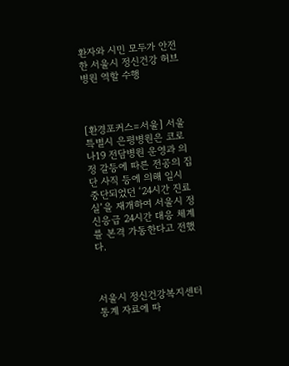환자와 시민 모두가 안전한 서울시 정신건강 허브병원 역할 수행



[환경포커스=서울] 서울특별시 은평병원은 코로나19 전담병원 운영과 의정 갈등에 따른 전공의 집단 사직 등에 의해 일시 중단되었던 ‘24시간 진료실’을 재개하여 서울시 정신응급 24시간 대응 체계를 본격 가동한다고 전했다.



서울시 정신건강복지센터 통계 자료에 따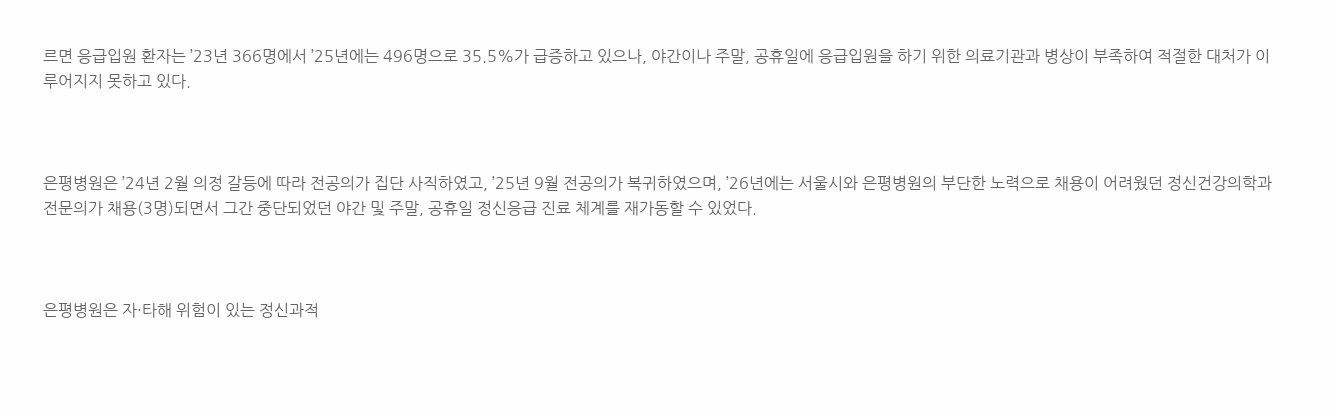르면 응급입원 환자는 ’23년 366명에서 ’25년에는 496명으로 35.5%가 급증하고 있으나, 야간이나 주말, 공휴일에 응급입원을 하기 위한 의료기관과 병상이 부족하여 적절한 대처가 이루어지지 못하고 있다.



은평병원은 ’24년 2월 의정 갈등에 따라 전공의가 집단 사직하였고, ’25년 9월 전공의가 복귀하였으며, ’26년에는 서울시와 은평병원의 부단한 노력으로 채용이 어려웠던 정신건강의학과 전문의가 채용(3명)되면서 그간 중단되었던 야간 및 주말, 공휴일 정신응급 진료 체계를 재가동할 수 있었다.



은평병원은 자·타해 위험이 있는 정신과적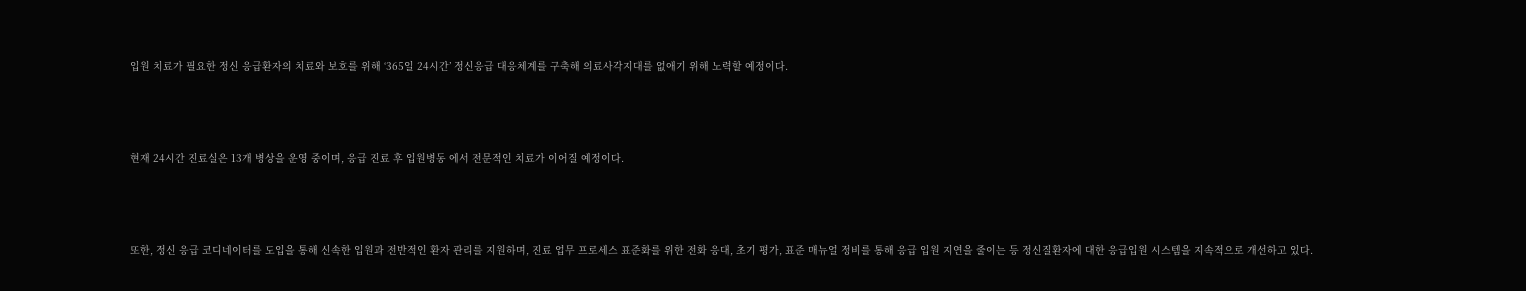입원 치료가 필요한 정신 응급환자의 치료와 보호를 위해 ‘365일 24시간’ 정신응급 대응체계를 구축해 의료사각지대를 없애기 위해 노력할 예정이다.



현재 24시간 진료실은 13개 병상을 운영 중이며, 응급 진료 후 입원병동 에서 전문적인 치료가 이어질 예정이다.



또한, 정신 응급 코디네이터를 도입을 통해 신속한 입원과 전반적인 환자 관리를 지원하며, 진료 업무 프로세스 표준화를 위한 전화 응대, 초기 평가, 표준 매뉴얼 정비를 통해 응급 입원 지연을 줄이는 등 정신질환자에 대한 응급입원 시스템을 지속적으로 개선하고 있다.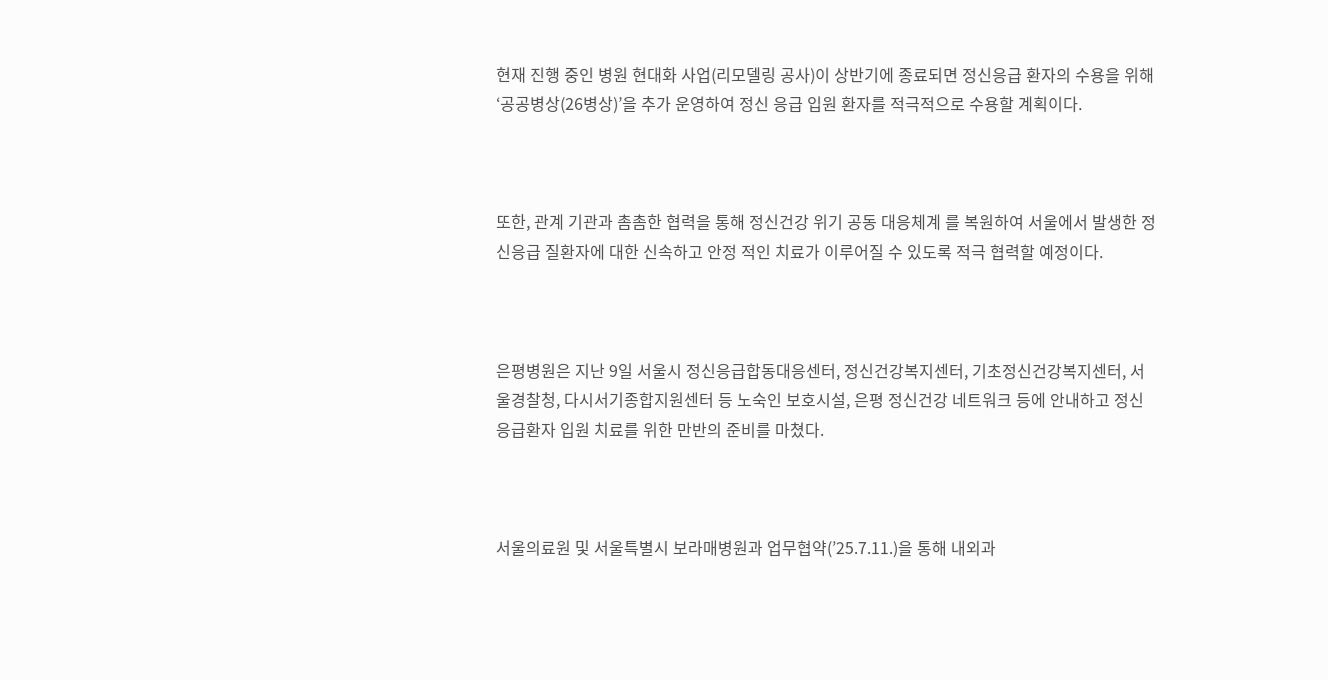현재 진행 중인 병원 현대화 사업(리모델링 공사)이 상반기에 종료되면 정신응급 환자의 수용을 위해 ‘공공병상(26병상)’을 추가 운영하여 정신 응급 입원 환자를 적극적으로 수용할 계획이다.



또한, 관계 기관과 촘촘한 협력을 통해 정신건강 위기 공동 대응체계 를 복원하여 서울에서 발생한 정신응급 질환자에 대한 신속하고 안정 적인 치료가 이루어질 수 있도록 적극 협력할 예정이다.



은평병원은 지난 9일 서울시 정신응급합동대응센터, 정신건강복지센터, 기초정신건강복지센터, 서울경찰청, 다시서기종합지원센터 등 노숙인 보호시설, 은평 정신건강 네트워크 등에 안내하고 정신 응급환자 입원 치료를 위한 만반의 준비를 마쳤다.



서울의료원 및 서울특별시 보라매병원과 업무협약(’25.7.11.)을 통해 내외과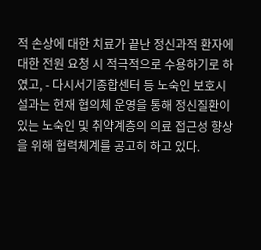적 손상에 대한 치료가 끝난 정신과적 환자에 대한 전원 요청 시 적극적으로 수용하기로 하였고, - 다시서기종합센터 등 노숙인 보호시설과는 현재 협의체 운영을 통해 정신질환이 있는 노숙인 및 취약계층의 의료 접근성 향상을 위해 협력체계를 공고히 하고 있다.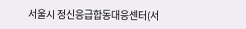서울시 정신응급합동대응센터(서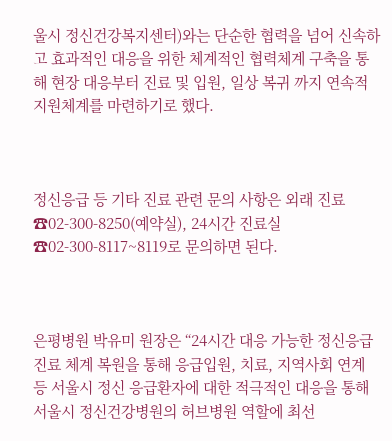울시 정신건강복지센터)와는 단순한 협력을 넘어 신속하고 효과적인 대응을 위한 체계적인 협력체계 구축을 통해 현장 대응부터 진료 및 입원, 일상 복귀 까지 연속적 지원체계를 마련하기로 했다.



정신응급 등 기타 진료 관련 문의 사항은 외래 진료 ☎02-300-8250(예약실), 24시간 진료실 ☎02-300-8117~8119로 문의하면 된다.



은평병원 박유미 원장은 “24시간 대응 가능한 정신응급 진료 체계 복원을 통해 응급입원, 치료, 지역사회 연계 등 서울시 정신 응급환자에 대한 적극적인 대응을 통해 서울시 정신건강병원의 허브병원 역할에 최선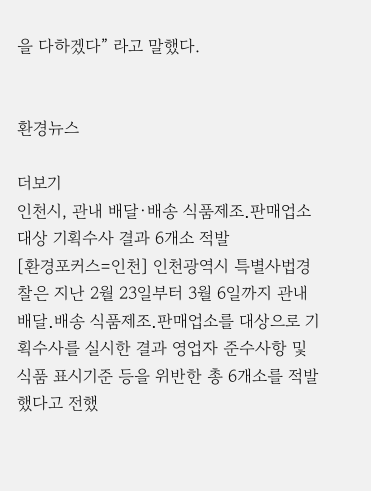을 다하겠다” 라고 말했다.


환경뉴스

더보기
인천시, 관내 배달·배송 식품제조․판매업소 대상 기획수사 결과 6개소 적발
[환경포커스=인천] 인천광역시 특별사법경찰은 지난 2월 23일부터 3월 6일까지 관내 배달․배송 식품제조․판매업소를 대상으로 기획수사를 실시한 결과 영업자 준수사항 및 식품 표시기준 등을 위반한 총 6개소를 적발했다고 전했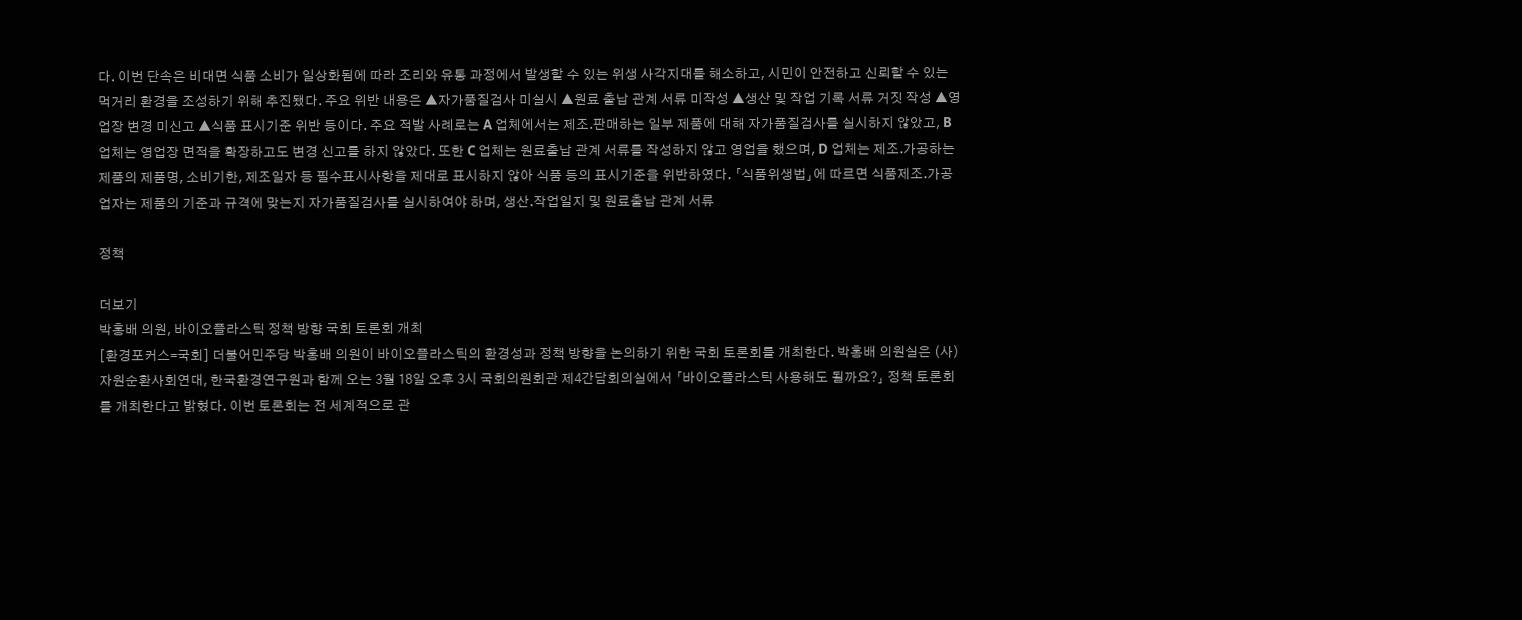다. 이번 단속은 비대면 식품 소비가 일상화됨에 따라 조리와 유통 과정에서 발생할 수 있는 위생 사각지대를 해소하고, 시민이 안전하고 신뢰할 수 있는 먹거리 환경을 조성하기 위해 추진됐다. 주요 위반 내용은 ▲자가품질검사 미실시 ▲원료 출납 관계 서류 미작성 ▲생산 및 작업 기록 서류 거짓 작성 ▲영업장 변경 미신고 ▲식품 표시기준 위반 등이다. 주요 적발 사례로는 A 업체에서는 제조․판매하는 일부 제품에 대해 자가품질검사를 실시하지 않았고, B 업체는 영업장 면적을 확장하고도 변경 신고를 하지 않았다. 또한 C 업체는 원료출납 관계 서류를 작성하지 않고 영업을 했으며, D 업체는 제조․가공하는 제품의 제품명, 소비기한, 제조일자 등 필수표시사항을 제대로 표시하지 않아 식품 등의 표시기준을 위반하였다. 「식품위생법」에 따르면 식품제조․가공업자는 제품의 기준과 규격에 맞는지 자가품질검사를 실시하여야 하며, 생산․작업일지 및 원료출납 관계 서류

정책

더보기
박홍배 의원, 바이오플라스틱 정책 방향 국회 토론회 개최
[환경포커스=국회] 더불어민주당 박홍배 의원이 바이오플라스틱의 환경성과 정책 방향을 논의하기 위한 국회 토론회를 개최한다. 박홍배 의원실은 (사)자원순환사회연대, 한국환경연구원과 함께 오는 3월 18일 오후 3시 국회의원회관 제4간담회의실에서 「바이오플라스틱 사용해도 될까요?」 정책 토론회를 개최한다고 밝혔다. 이번 토론회는 전 세계적으로 관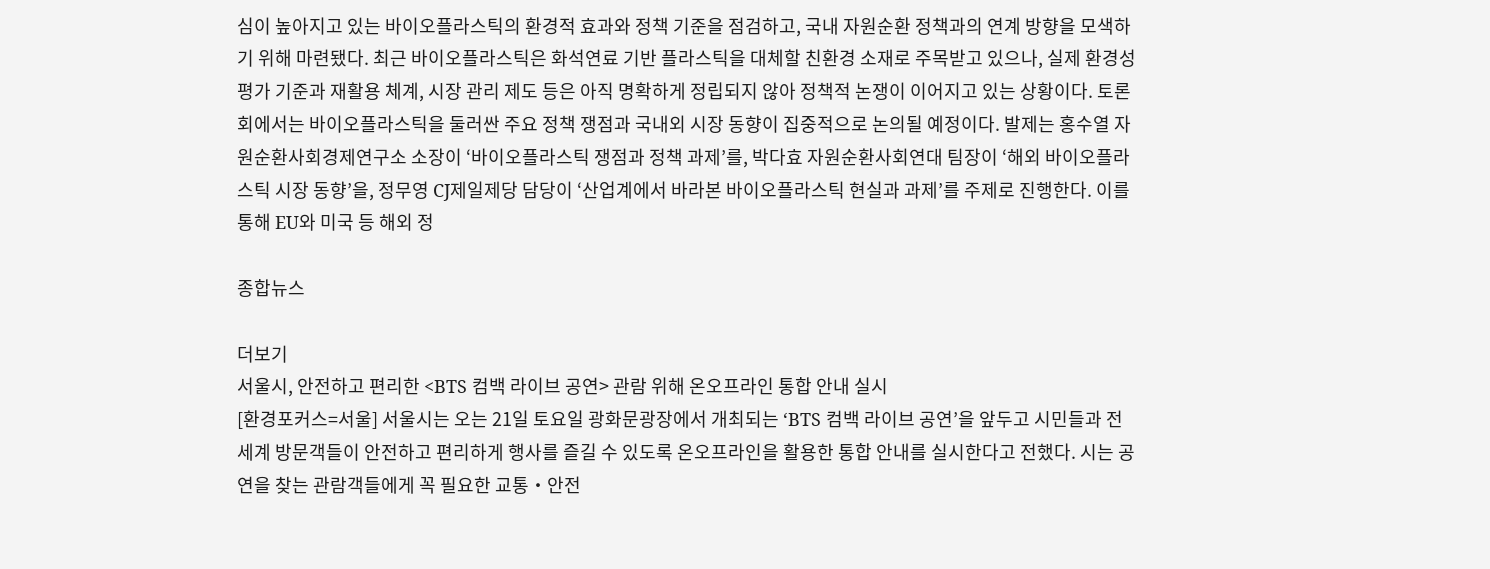심이 높아지고 있는 바이오플라스틱의 환경적 효과와 정책 기준을 점검하고, 국내 자원순환 정책과의 연계 방향을 모색하기 위해 마련됐다. 최근 바이오플라스틱은 화석연료 기반 플라스틱을 대체할 친환경 소재로 주목받고 있으나, 실제 환경성 평가 기준과 재활용 체계, 시장 관리 제도 등은 아직 명확하게 정립되지 않아 정책적 논쟁이 이어지고 있는 상황이다. 토론회에서는 바이오플라스틱을 둘러싼 주요 정책 쟁점과 국내외 시장 동향이 집중적으로 논의될 예정이다. 발제는 홍수열 자원순환사회경제연구소 소장이 ‘바이오플라스틱 쟁점과 정책 과제’를, 박다효 자원순환사회연대 팀장이 ‘해외 바이오플라스틱 시장 동향’을, 정무영 CJ제일제당 담당이 ‘산업계에서 바라본 바이오플라스틱 현실과 과제’를 주제로 진행한다. 이를 통해 EU와 미국 등 해외 정

종합뉴스

더보기
서울시, 안전하고 편리한 <BTS 컴백 라이브 공연> 관람 위해 온오프라인 통합 안내 실시
[환경포커스=서울] 서울시는 오는 21일 토요일 광화문광장에서 개최되는 ‘BTS 컴백 라이브 공연’을 앞두고 시민들과 전 세계 방문객들이 안전하고 편리하게 행사를 즐길 수 있도록 온오프라인을 활용한 통합 안내를 실시한다고 전했다. 시는 공연을 찾는 관람객들에게 꼭 필요한 교통‧안전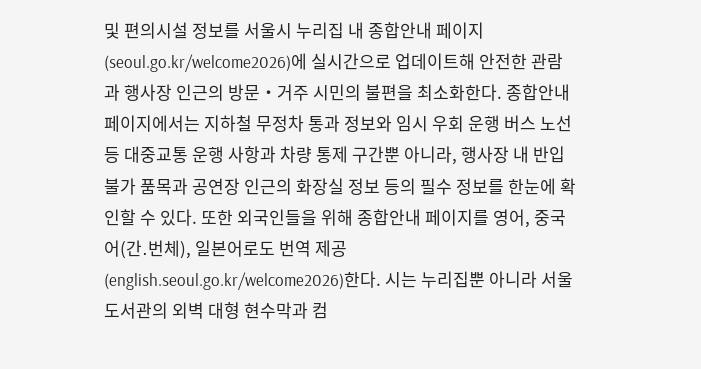및 편의시설 정보를 서울시 누리집 내 종합안내 페이지(seoul.go.kr/welcome2026)에 실시간으로 업데이트해 안전한 관람과 행사장 인근의 방문‧거주 시민의 불편을 최소화한다. 종합안내 페이지에서는 지하철 무정차 통과 정보와 임시 우회 운행 버스 노선 등 대중교통 운행 사항과 차량 통제 구간뿐 아니라, 행사장 내 반입불가 품목과 공연장 인근의 화장실 정보 등의 필수 정보를 한눈에 확인할 수 있다. 또한 외국인들을 위해 종합안내 페이지를 영어, 중국어(간․번체), 일본어로도 번역 제공(english.seoul.go.kr/welcome2026)한다. 시는 누리집뿐 아니라 서울도서관의 외벽 대형 현수막과 컴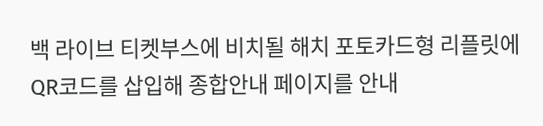백 라이브 티켓부스에 비치될 해치 포토카드형 리플릿에 QR코드를 삽입해 종합안내 페이지를 안내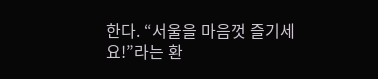한다. “서울을 마음껏 즐기세요!”라는 환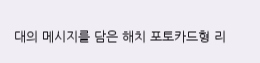대의 메시지를 담은 해치 포토카드형 리